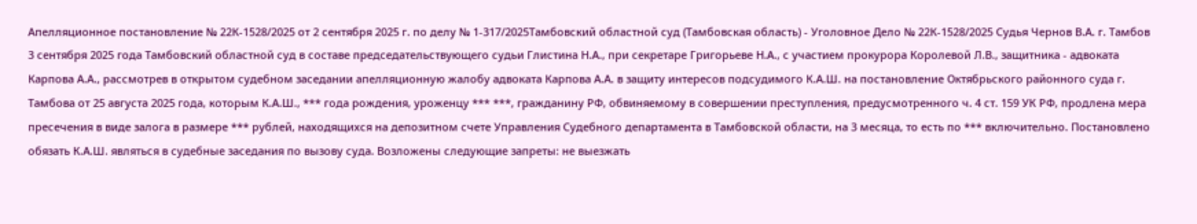Апелляционное постановление № 22К-1528/2025 от 2 сентября 2025 г. по делу № 1-317/2025Тамбовский областной суд (Тамбовская область) - Уголовное Дело № 22К-1528/2025 Судья Чернов В.А. г. Тамбов 3 сентября 2025 года Тамбовский областной суд в составе председательствующего судьи Глистина Н.А., при секретаре Григорьеве Н.А., с участием прокурора Королевой Л.В., защитника - адвоката Карпова А.А., рассмотрев в открытом судебном заседании апелляционную жалобу адвоката Карпова А.А. в защиту интересов подсудимого К.А.Ш. на постановление Октябрьского районного суда г. Тамбова от 25 августа 2025 года, которым К.А.Ш., *** года рождения, уроженцу *** ***, гражданину РФ, обвиняемому в совершении преступления, предусмотренного ч. 4 ст. 159 УК РФ, продлена мера пресечения в виде залога в размере *** рублей, находящихся на депозитном счете Управления Судебного департамента в Тамбовской области, на 3 месяца, то есть по *** включительно. Постановлено обязать К.А.Ш. являться в судебные заседания по вызову суда. Возложены следующие запреты: не выезжать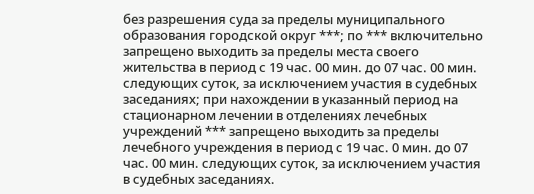без разрешения суда за пределы муниципального образования городской округ ***; по *** включительно запрещено выходить за пределы места своего жительства в период с 19 час. 00 мин. до 07 час. 00 мин. следующих суток, за исключением участия в судебных заседаниях; при нахождении в указанный период на стационарном лечении в отделениях лечебных учреждений *** запрещено выходить за пределы лечебного учреждения в период с 19 час. 0 мин. до 07 час. 00 мин. следующих суток, за исключением участия в судебных заседаниях.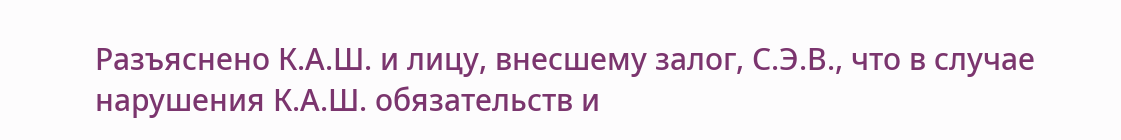Разъяснено К.А.Ш. и лицу, внесшему залог, С.Э.В., что в случае нарушения К.А.Ш. обязательств и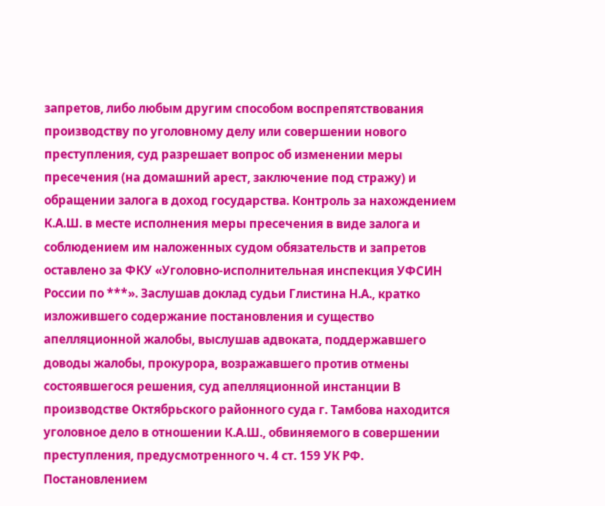запретов, либо любым другим способом воспрепятствования производству по уголовному делу или совершении нового преступления, суд разрешает вопрос об изменении меры пресечения (на домашний арест, заключение под стражу) и обращении залога в доход государства. Контроль за нахождением К.А.Ш. в месте исполнения меры пресечения в виде залога и соблюдением им наложенных судом обязательств и запретов оставлено за ФКУ «Уголовно-исполнительная инспекция УФСИН России по ***». Заслушав доклад судьи Глистина Н.А., кратко изложившего содержание постановления и существо апелляционной жалобы, выслушав адвоката, поддержавшего доводы жалобы, прокурора, возражавшего против отмены состоявшегося решения, суд апелляционной инстанции В производстве Октябрьского районного суда г. Тамбова находится уголовное дело в отношении К.А.Ш., обвиняемого в совершении преступления, предусмотренного ч. 4 ст. 159 УК РФ. Постановлением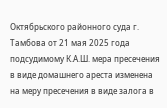Октябрьского районного суда г. Тамбова от 21 мая 2025 года подсудимому К.А.Ш. мера пресечения в виде домашнего ареста изменена на меру пресечения в виде залога в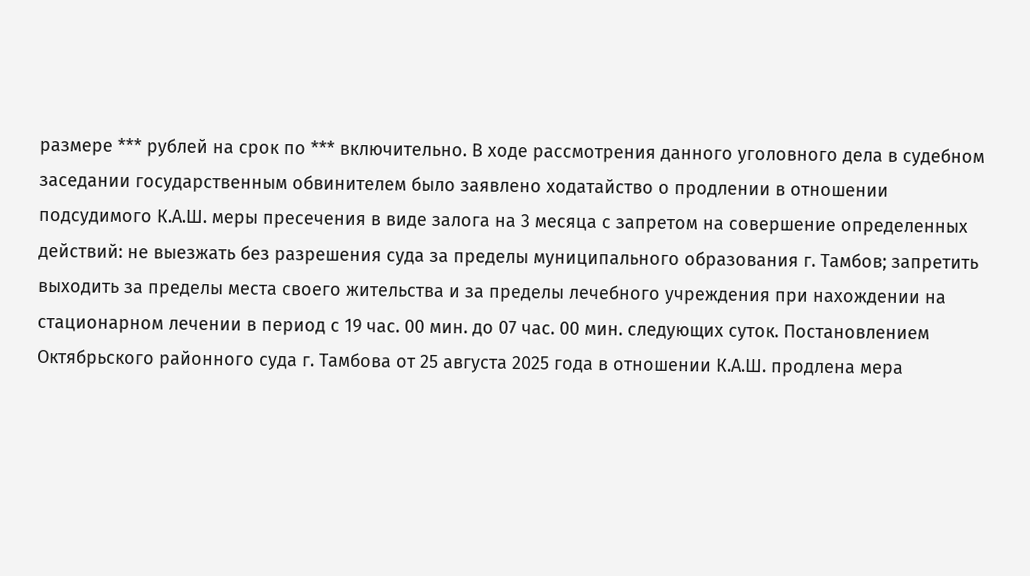размере *** рублей на срок по *** включительно. В ходе рассмотрения данного уголовного дела в судебном заседании государственным обвинителем было заявлено ходатайство о продлении в отношении подсудимого К.А.Ш. меры пресечения в виде залога на 3 месяца с запретом на совершение определенных действий: не выезжать без разрешения суда за пределы муниципального образования г. Тамбов; запретить выходить за пределы места своего жительства и за пределы лечебного учреждения при нахождении на стационарном лечении в период с 19 час. 00 мин. до 07 час. 00 мин. следующих суток. Постановлением Октябрьского районного суда г. Тамбова от 25 августа 2025 года в отношении К.А.Ш. продлена мера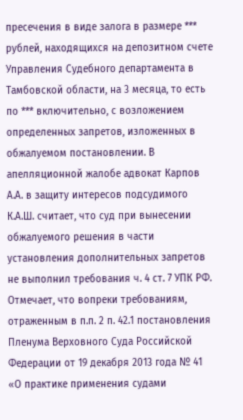пресечения в виде залога в размере *** рублей, находящихся на депозитном счете Управления Судебного департамента в Тамбовской области, на 3 месяца, то есть по *** включительно, с возложением определенных запретов, изложенных в обжалуемом постановлении. В апелляционной жалобе адвокат Карпов А.А. в защиту интересов подсудимого К.А.Ш. считает, что суд при вынесении обжалуемого решения в части установления дополнительных запретов не выполнил требования ч. 4 ст. 7 УПК РФ. Отмечает, что вопреки требованиям, отраженным в п.п. 2 п. 42.1 постановления Пленума Верховного Суда Российской Федерации от 19 декабря 2013 года № 41 «О практике применения судами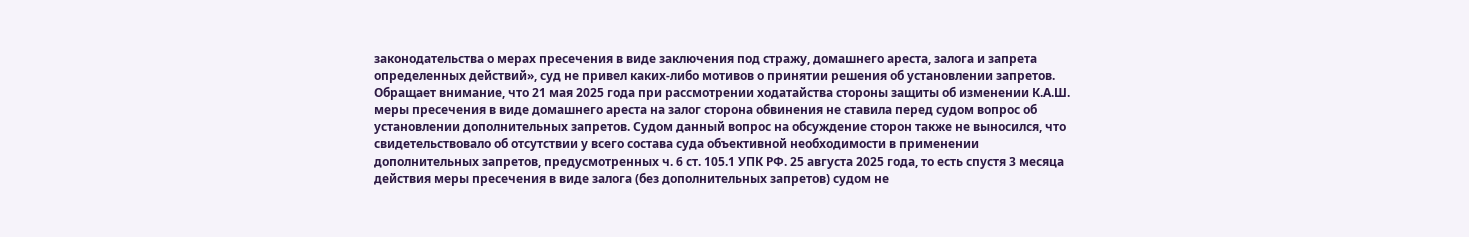законодательства о мерах пресечения в виде заключения под стражу, домашнего ареста, залога и запрета определенных действий», суд не привел каких-либо мотивов о принятии решения об установлении запретов. Обращает внимание, что 21 мая 2025 года при рассмотрении ходатайства стороны защиты об изменении К.А.Ш. меры пресечения в виде домашнего ареста на залог сторона обвинения не ставила перед судом вопрос об установлении дополнительных запретов. Судом данный вопрос на обсуждение сторон также не выносился, что свидетельствовало об отсутствии у всего состава суда объективной необходимости в применении дополнительных запретов, предусмотренных ч. 6 ст. 105.1 УПК РФ. 25 августа 2025 года, то есть спустя 3 месяца действия меры пресечения в виде залога (без дополнительных запретов) судом не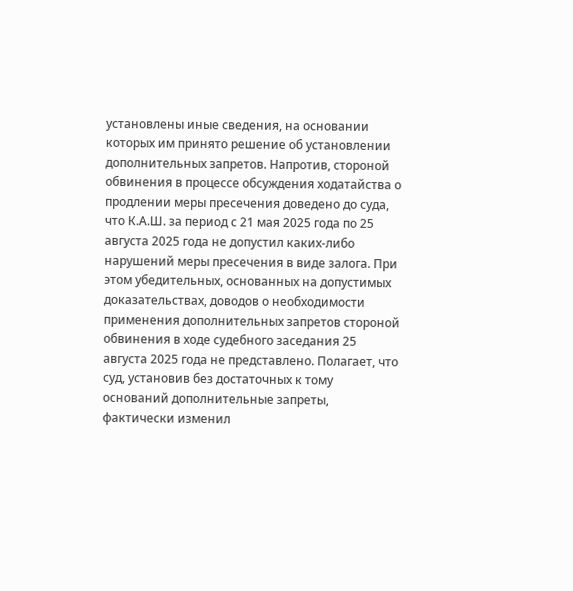установлены иные сведения, на основании которых им принято решение об установлении дополнительных запретов. Напротив, стороной обвинения в процессе обсуждения ходатайства о продлении меры пресечения доведено до суда, что К.А.Ш. за период с 21 мая 2025 года по 25 августа 2025 года не допустил каких-либо нарушений меры пресечения в виде залога. При этом убедительных, основанных на допустимых доказательствах, доводов о необходимости применения дополнительных запретов стороной обвинения в ходе судебного заседания 25 августа 2025 года не представлено. Полагает, что суд, установив без достаточных к тому оснований дополнительные запреты, фактически изменил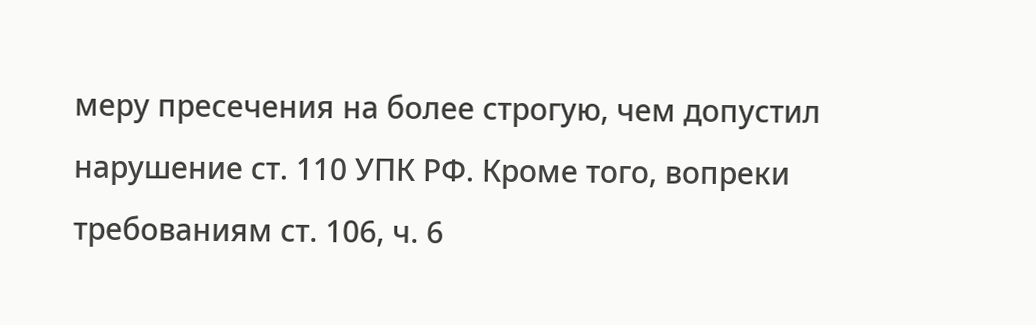меру пресечения на более строгую, чем допустил нарушение ст. 110 УПК РФ. Кроме того, вопреки требованиям ст. 106, ч. 6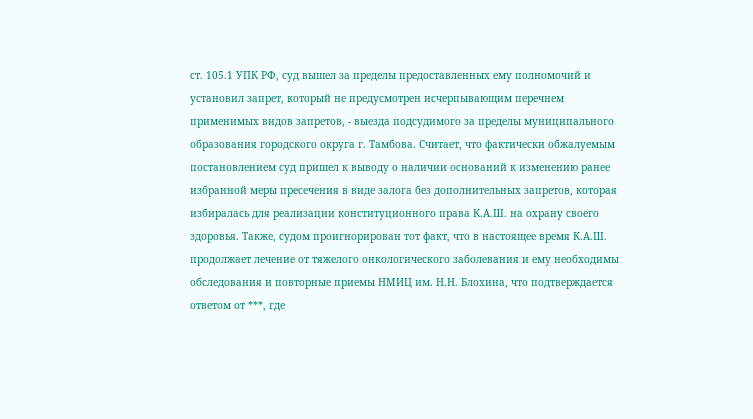ст. 105.1 УПК РФ, суд вышел за пределы предоставленных ему полномочий и установил запрет, который не предусмотрен исчерпывающим перечнем применимых видов запретов, - выезда подсудимого за пределы муниципального образования городского округа г. Тамбова. Считает, что фактически обжалуемым постановлением суд пришел к выводу о наличии оснований к изменению ранее избранной меры пресечения в виде залога без дополнительных запретов, которая избиралась для реализации конституционного права К.А.Ш. на охрану своего здоровья. Также, судом проигнорирован тот факт, что в настоящее время К.А.Ш. продолжает лечение от тяжелого онкологического заболевания и ему необходимы обследования и повторные приемы НМИЦ им. Н.Н. Блохина, что подтверждается ответом от ***, где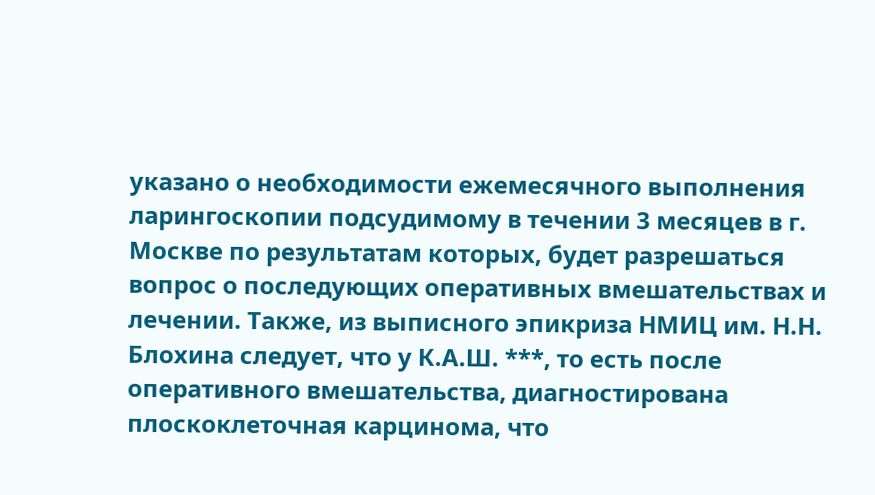указано о необходимости ежемесячного выполнения ларингоскопии подсудимому в течении 3 месяцев в г. Москве по результатам которых, будет разрешаться вопрос о последующих оперативных вмешательствах и лечении. Также, из выписного эпикриза НМИЦ им. Н.Н. Блохина следует, что у К.А.Ш. ***, то есть после оперативного вмешательства, диагностирована плоскоклеточная карцинома, что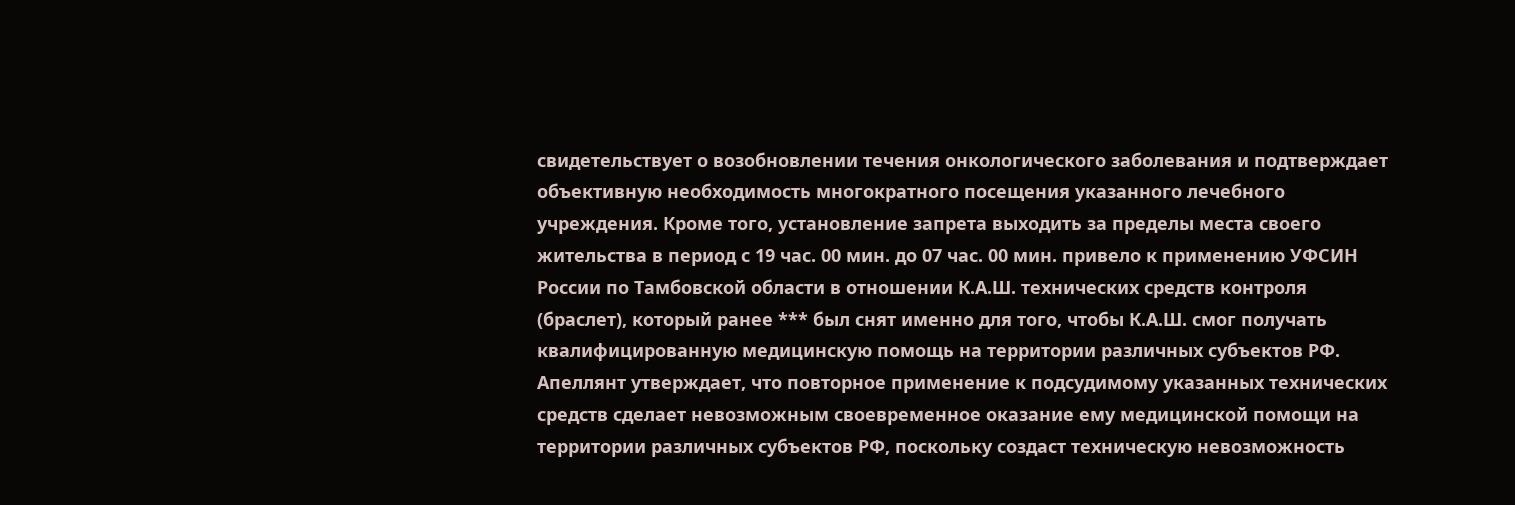свидетельствует о возобновлении течения онкологического заболевания и подтверждает объективную необходимость многократного посещения указанного лечебного учреждения. Кроме того, установление запрета выходить за пределы места своего жительства в период с 19 час. 00 мин. до 07 час. 00 мин. привело к применению УФСИН России по Тамбовской области в отношении К.А.Ш. технических средств контроля (браслет), который ранее *** был снят именно для того, чтобы К.А.Ш. смог получать квалифицированную медицинскую помощь на территории различных субъектов РФ. Апеллянт утверждает, что повторное применение к подсудимому указанных технических средств сделает невозможным своевременное оказание ему медицинской помощи на территории различных субъектов РФ, поскольку создаст техническую невозможность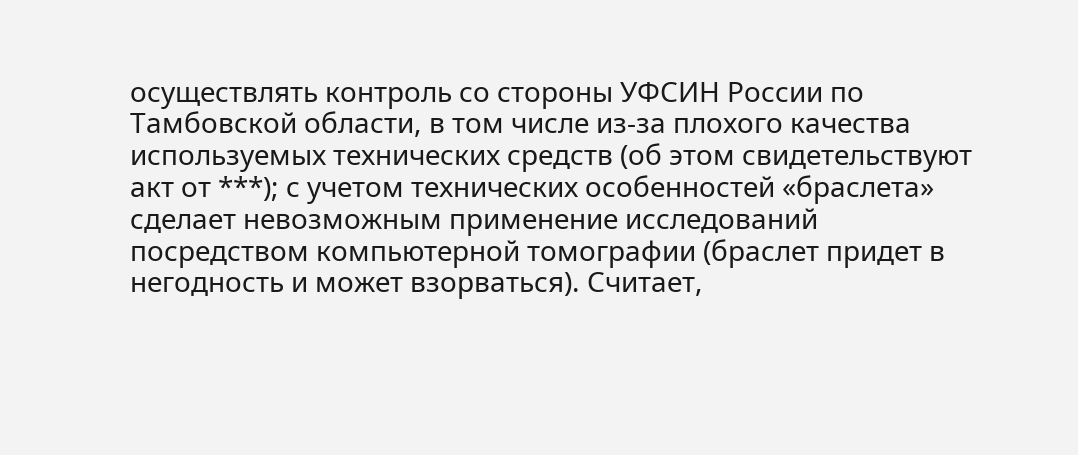осуществлять контроль со стороны УФСИН России по Тамбовской области, в том числе из-за плохого качества используемых технических средств (об этом свидетельствуют акт от ***); с учетом технических особенностей «браслета» сделает невозможным применение исследований посредством компьютерной томографии (браслет придет в негодность и может взорваться). Считает,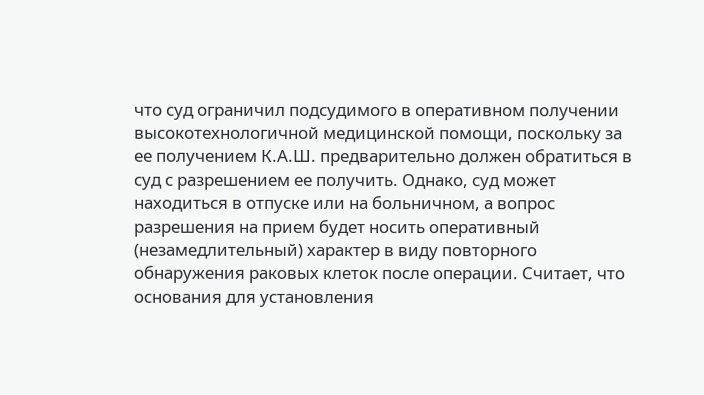что суд ограничил подсудимого в оперативном получении высокотехнологичной медицинской помощи, поскольку за ее получением К.А.Ш. предварительно должен обратиться в суд с разрешением ее получить. Однако, суд может находиться в отпуске или на больничном, а вопрос разрешения на прием будет носить оперативный (незамедлительный) характер в виду повторного обнаружения раковых клеток после операции. Считает, что основания для установления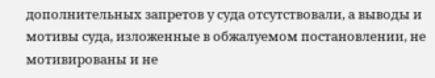дополнительных запретов у суда отсутствовали, а выводы и мотивы суда, изложенные в обжалуемом постановлении, не мотивированы и не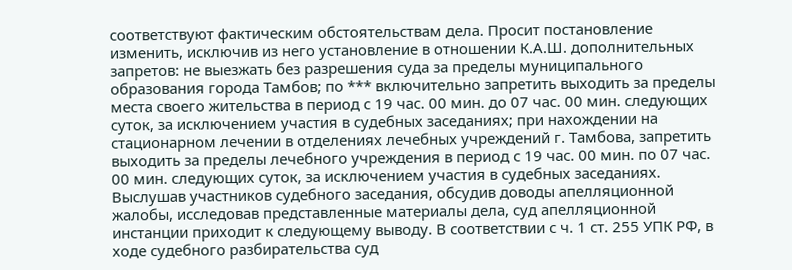соответствуют фактическим обстоятельствам дела. Просит постановление изменить, исключив из него установление в отношении К.А.Ш. дополнительных запретов: не выезжать без разрешения суда за пределы муниципального образования города Тамбов; по *** включительно запретить выходить за пределы места своего жительства в период с 19 час. 00 мин. до 07 час. 00 мин. следующих суток, за исключением участия в судебных заседаниях; при нахождении на стационарном лечении в отделениях лечебных учреждений г. Тамбова, запретить выходить за пределы лечебного учреждения в период с 19 час. 00 мин. по 07 час. 00 мин. следующих суток, за исключением участия в судебных заседаниях. Выслушав участников судебного заседания, обсудив доводы апелляционной жалобы, исследовав представленные материалы дела, суд апелляционной инстанции приходит к следующему выводу. В соответствии с ч. 1 ст. 255 УПК РФ, в ходе судебного разбирательства суд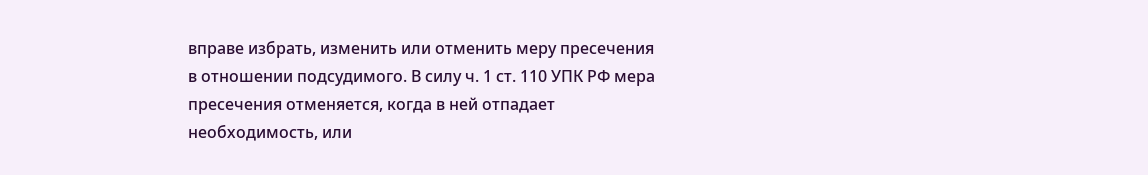вправе избрать, изменить или отменить меру пресечения в отношении подсудимого. В силу ч. 1 ст. 110 УПК РФ мера пресечения отменяется, когда в ней отпадает необходимость, или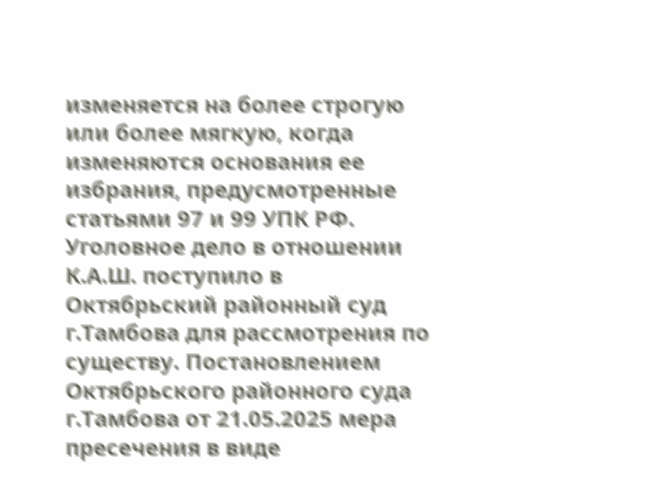изменяется на более строгую или более мягкую, когда изменяются основания ее избрания, предусмотренные статьями 97 и 99 УПК РФ. Уголовное дело в отношении К.А.Ш. поступило в Октябрьский районный суд г.Тамбова для рассмотрения по существу. Постановлением Октябрьского районного суда г.Тамбова от 21.05.2025 мера пресечения в виде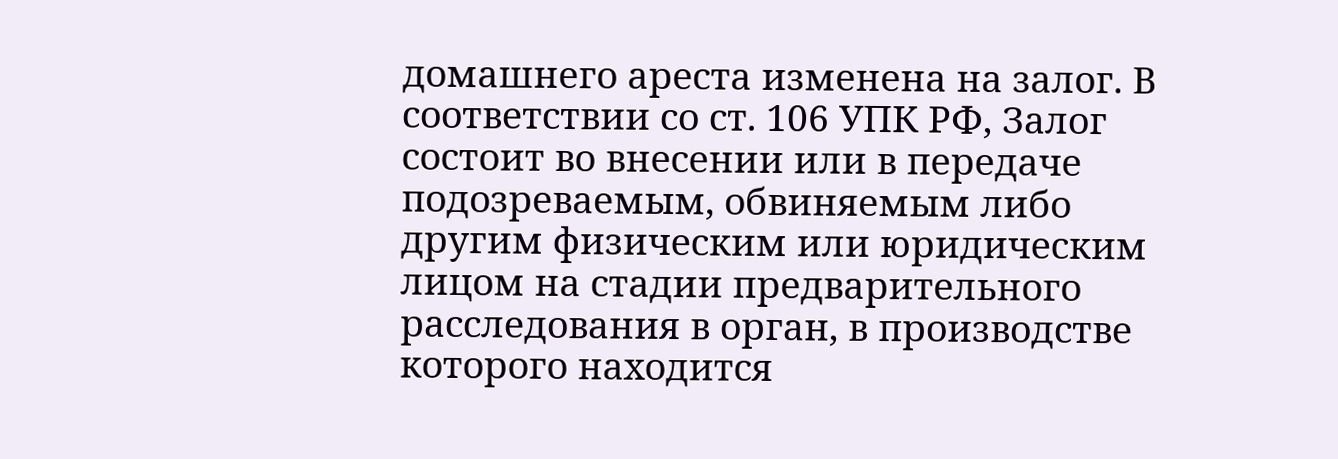домашнего ареста изменена на залог. В соответствии со ст. 106 УПК РФ, Залог состоит во внесении или в передаче подозреваемым, обвиняемым либо другим физическим или юридическим лицом на стадии предварительного расследования в орган, в производстве которого находится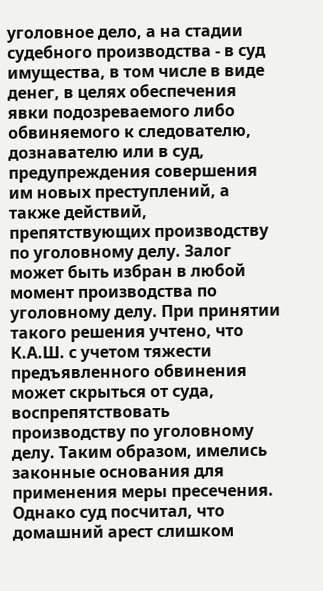уголовное дело, а на стадии судебного производства - в суд имущества, в том числе в виде денег, в целях обеспечения явки подозреваемого либо обвиняемого к следователю, дознавателю или в суд, предупреждения совершения им новых преступлений, а также действий, препятствующих производству по уголовному делу. Залог может быть избран в любой момент производства по уголовному делу. При принятии такого решения учтено, что К.А.Ш. с учетом тяжести предъявленного обвинения может скрыться от суда, воспрепятствовать производству по уголовному делу. Таким образом, имелись законные основания для применения меры пресечения. Однако суд посчитал, что домашний арест слишком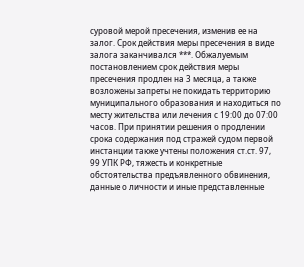суровой мерой пресечения, изменив ее на залог. Срок действия меры пресечения в виде залога заканчивался ***. Обжалуемым постановлением срок действия меры пресечения продлен на 3 месяца, а также возложены запреты не покидать территорию муниципального образования и находиться по месту жительства или лечения с 19:00 до 07:00 часов. При принятии решения о продлении срока содержания под стражей судом первой инстанции также учтены положения ст.ст. 97, 99 УПК РФ, тяжесть и конкретные обстоятельства предъявленного обвинения, данные о личности и иные представленные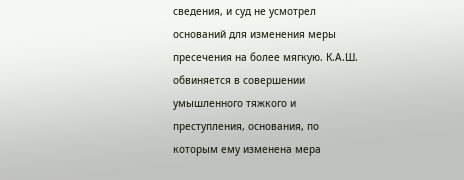сведения, и суд не усмотрел оснований для изменения меры пресечения на более мягкую. К.А.Ш. обвиняется в совершении умышленного тяжкого и преступления, основания, по которым ему изменена мера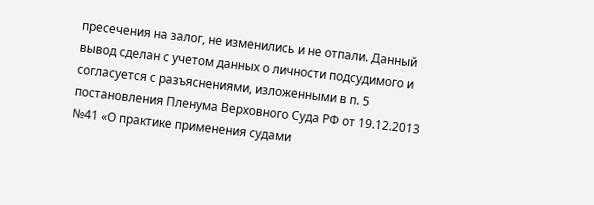пресечения на залог, не изменились и не отпали. Данный вывод сделан с учетом данных о личности подсудимого и согласуется с разъяснениями, изложенными в п. 5 постановления Пленума Верховного Суда РФ от 19.12.2013 №41 «О практике применения судами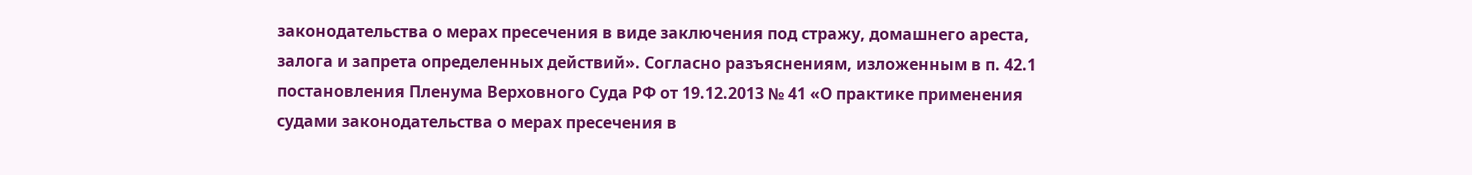законодательства о мерах пресечения в виде заключения под стражу, домашнего ареста, залога и запрета определенных действий». Согласно разъяснениям, изложенным в п. 42.1 постановления Пленума Верховного Суда РФ от 19.12.2013 № 41 «О практике применения судами законодательства о мерах пресечения в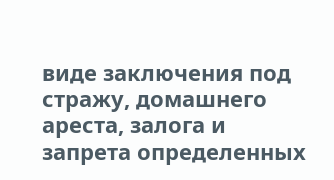виде заключения под стражу, домашнего ареста, залога и запрета определенных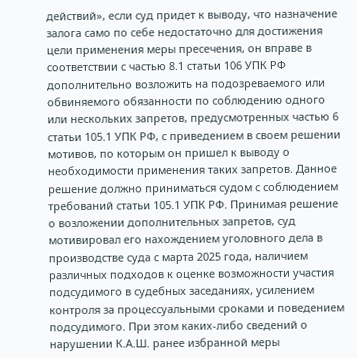действий», если суд придет к выводу, что назначение залога само по себе недостаточно для достижения цели применения меры пресечения, он вправе в соответствии с частью 8.1 статьи 106 УПК РФ дополнительно возложить на подозреваемого или обвиняемого обязанности по соблюдению одного или нескольких запретов, предусмотренных частью 6 статьи 105.1 УПК РФ, с приведением в своем решении мотивов, по которым он пришел к выводу о необходимости применения таких запретов. Данное решение должно приниматься судом с соблюдением требований статьи 105.1 УПК РФ. Принимая решение о возложении дополнительных запретов, суд мотивировал его нахождением уголовного дела в производстве суда с марта 2025 года, наличием различных подходов к оценке возможности участия подсудимого в судебных заседаниях, усилением контроля за процессуальными сроками и поведением подсудимого. При этом каких-либо сведений о нарушении К.А.Ш. ранее избранной меры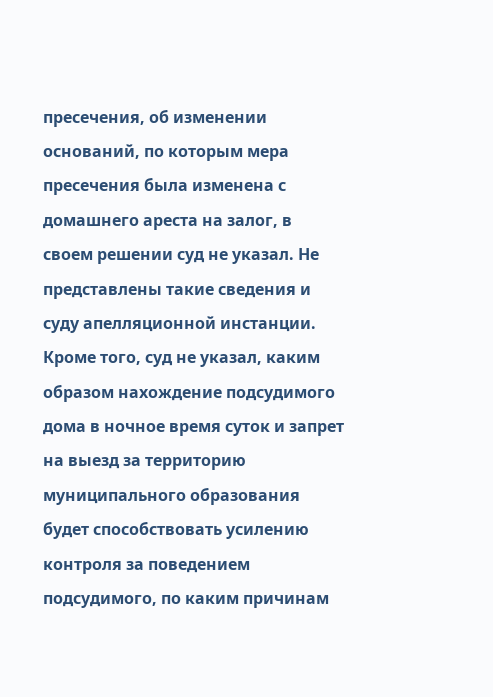пресечения, об изменении оснований, по которым мера пресечения была изменена с домашнего ареста на залог, в своем решении суд не указал. Не представлены такие сведения и суду апелляционной инстанции. Кроме того, суд не указал, каким образом нахождение подсудимого дома в ночное время суток и запрет на выезд за территорию муниципального образования будет способствовать усилению контроля за поведением подсудимого, по каким причинам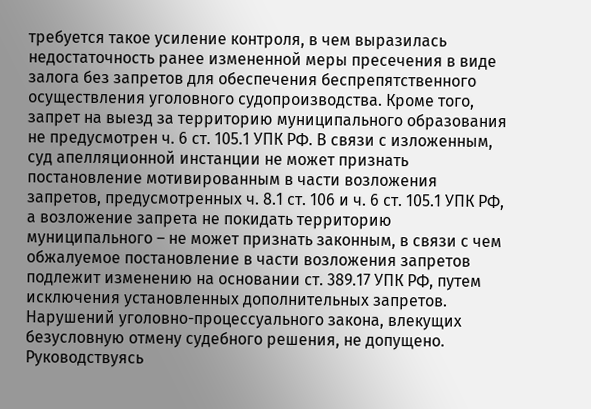требуется такое усиление контроля, в чем выразилась недостаточность ранее измененной меры пресечения в виде залога без запретов для обеспечения беспрепятственного осуществления уголовного судопроизводства. Кроме того, запрет на выезд за территорию муниципального образования не предусмотрен ч. 6 ст. 105.1 УПК РФ. В связи с изложенным, суд апелляционной инстанции не может признать постановление мотивированным в части возложения запретов, предусмотренных ч. 8.1 ст. 106 и ч. 6 ст. 105.1 УПК РФ, а возложение запрета не покидать территорию муниципального – не может признать законным, в связи с чем обжалуемое постановление в части возложения запретов подлежит изменению на основании ст. 389.17 УПК РФ, путем исключения установленных дополнительных запретов. Нарушений уголовно-процессуального закона, влекущих безусловную отмену судебного решения, не допущено. Руководствуясь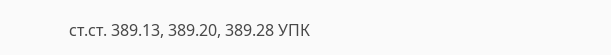ст.ст. 389.13, 389.20, 389.28 УПК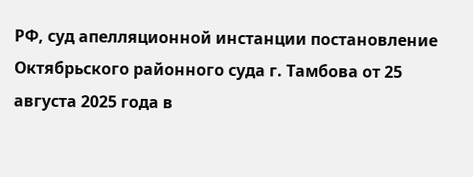РФ, суд апелляционной инстанции постановление Октябрьского районного суда г. Тамбова от 25 августа 2025 года в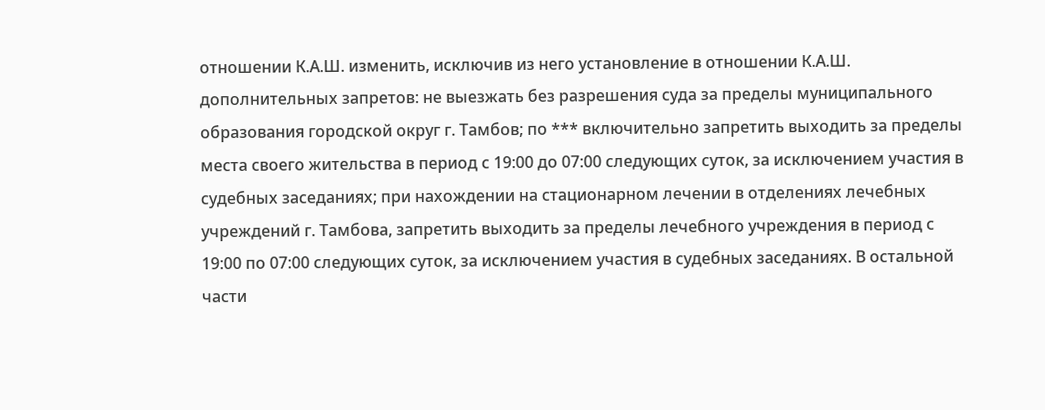отношении К.А.Ш. изменить, исключив из него установление в отношении К.А.Ш. дополнительных запретов: не выезжать без разрешения суда за пределы муниципального образования городской округ г. Тамбов; по *** включительно запретить выходить за пределы места своего жительства в период с 19:00 до 07:00 следующих суток, за исключением участия в судебных заседаниях; при нахождении на стационарном лечении в отделениях лечебных учреждений г. Тамбова, запретить выходить за пределы лечебного учреждения в период с 19:00 по 07:00 следующих суток, за исключением участия в судебных заседаниях. В остальной части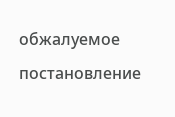обжалуемое постановление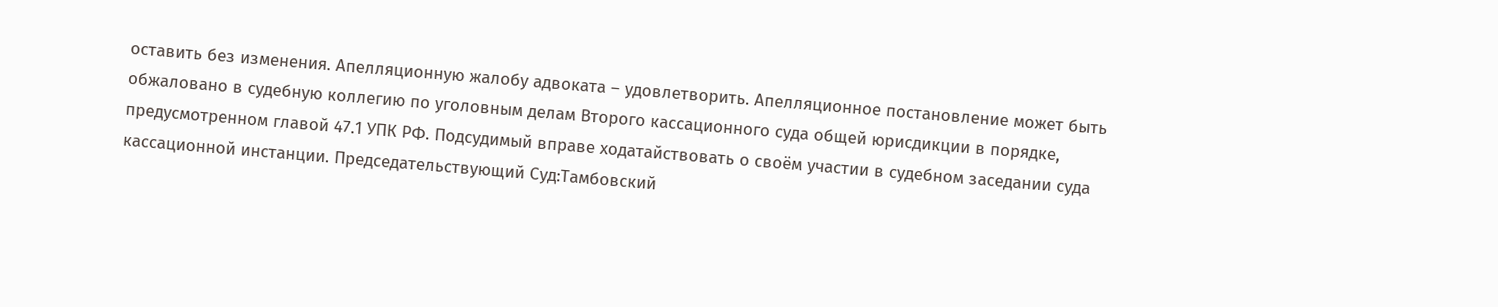оставить без изменения. Апелляционную жалобу адвоката – удовлетворить. Апелляционное постановление может быть обжаловано в судебную коллегию по уголовным делам Второго кассационного суда общей юрисдикции в порядке, предусмотренном главой 47.1 УПК РФ. Подсудимый вправе ходатайствовать о своём участии в судебном заседании суда кассационной инстанции. Председательствующий Суд:Тамбовский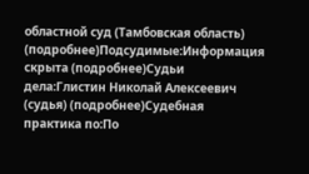областной суд (Тамбовская область) (подробнее)Подсудимые:Информация скрыта (подробнее)Судьи дела:Глистин Николай Алексеевич (судья) (подробнее)Судебная практика по:По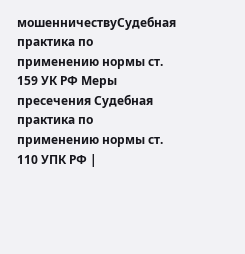мошенничествуСудебная практика по применению нормы ст. 159 УК РФ Меры пресечения Судебная практика по применению нормы ст. 110 УПК РФ |